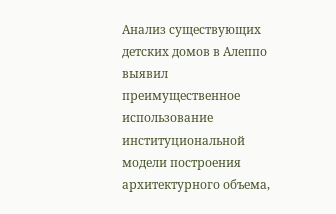Анализ существующих детских домов в Алеппо выявил преимущественное использование институциональной модели построения архитектурного объема,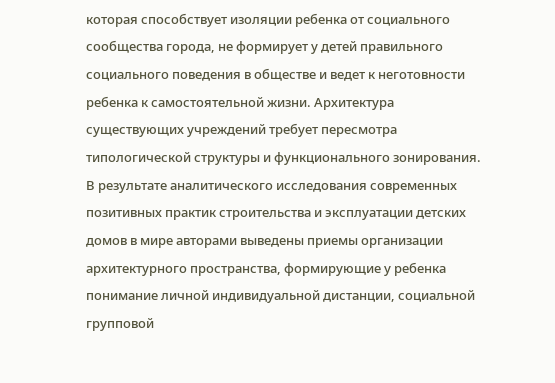которая способствует изоляции ребенка от социального сообщества города, не формирует у детей правильного социального поведения в обществе и ведет к неготовности ребенка к самостоятельной жизни. Архитектура существующих учреждений требует пересмотра типологической структуры и функционального зонирования. В результате аналитического исследования современных позитивных практик строительства и эксплуатации детских домов в мире авторами выведены приемы организации архитектурного пространства, формирующие у ребенка понимание личной индивидуальной дистанции, социальной групповой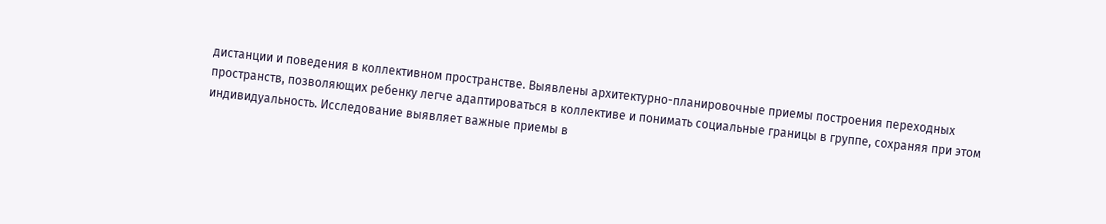дистанции и поведения в коллективном пространстве. Выявлены архитектурно-планировочные приемы построения переходных пространств, позволяющих ребенку легче адаптироваться в коллективе и понимать социальные границы в группе, сохраняя при этом индивидуальность. Исследование выявляет важные приемы в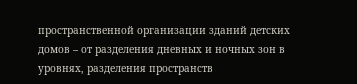пространственной организации зданий детских домов – от разделения дневных и ночных зон в уровнях, разделения пространств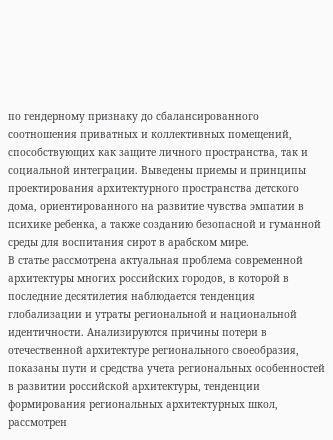по гендерному признаку до сбалансированного соотношения приватных и коллективных помещений, способствующих как защите личного пространства, так и социальной интеграции. Выведены приемы и принципы проектирования архитектурного пространства детского дома, ориентированного на развитие чувства эмпатии в психике ребенка, а также созданию безопасной и гуманной среды для воспитания сирот в арабском мире.
В статье рассмотрена актуальная проблема современной архитектуры многих российских городов, в которой в последние десятилетия наблюдается тенденция глобализации и утраты региональной и национальной идентичности. Анализируются причины потери в отечественной архитектуре регионального своеобразия, показаны пути и средства учета региональных особенностей в развитии российской архитектуры, тенденции формирования региональных архитектурных школ, рассмотрен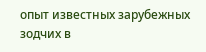опыт известных зарубежных зодчих в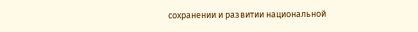сохранении и развитии национальной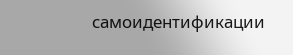самоидентификации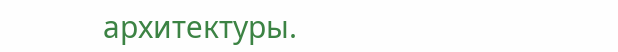архитектуры.